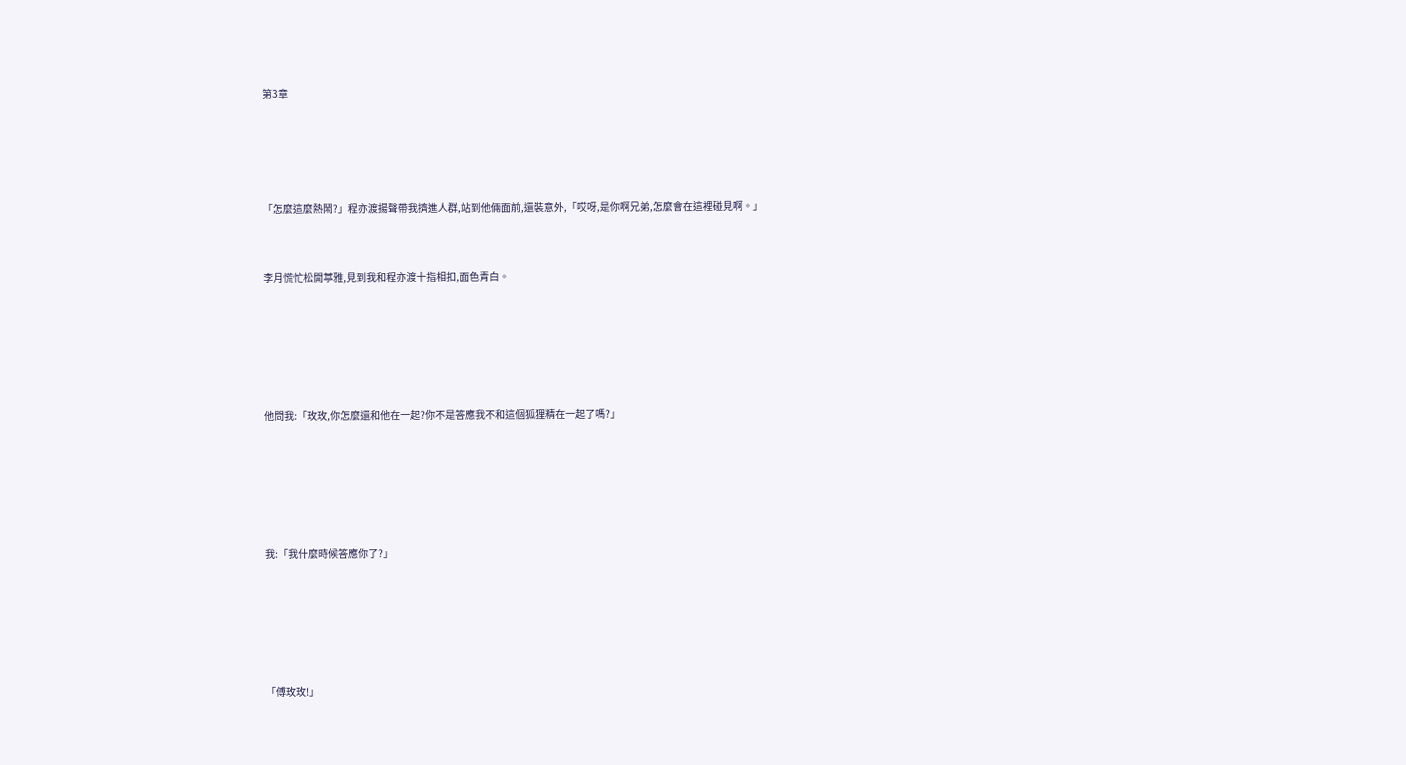第3章




「怎麼這麼熱鬧?」程亦渡揚聲帶我擠進人群,站到他倆面前,還裝意外,「哎呀,是你啊兄弟,怎麼會在這裡碰見啊。」


李月慌忙松開葶雅,見到我和程亦渡十指相扣,面色青白。





他問我:「玫玫,你怎麼還和他在一起?你不是答應我不和這個狐狸精在一起了嗎?」





我:「我什麼時候答應你了?」





「傅玫玫!」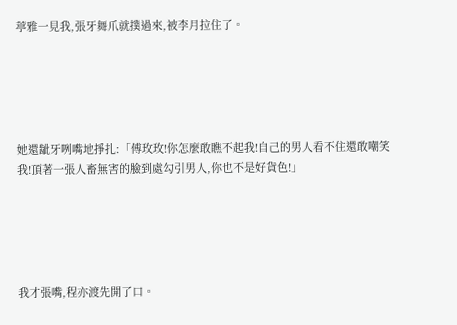葶雅一見我,張牙舞爪就撲過來,被李月拉住了。





她還龇牙咧嘴地掙扎:「傅玫玫!你怎麼敢瞧不起我!自己的男人看不住還敢嘲笑我!頂著一張人畜無害的臉到處勾引男人,你也不是好貨色!」





我才張嘴,程亦渡先開了口。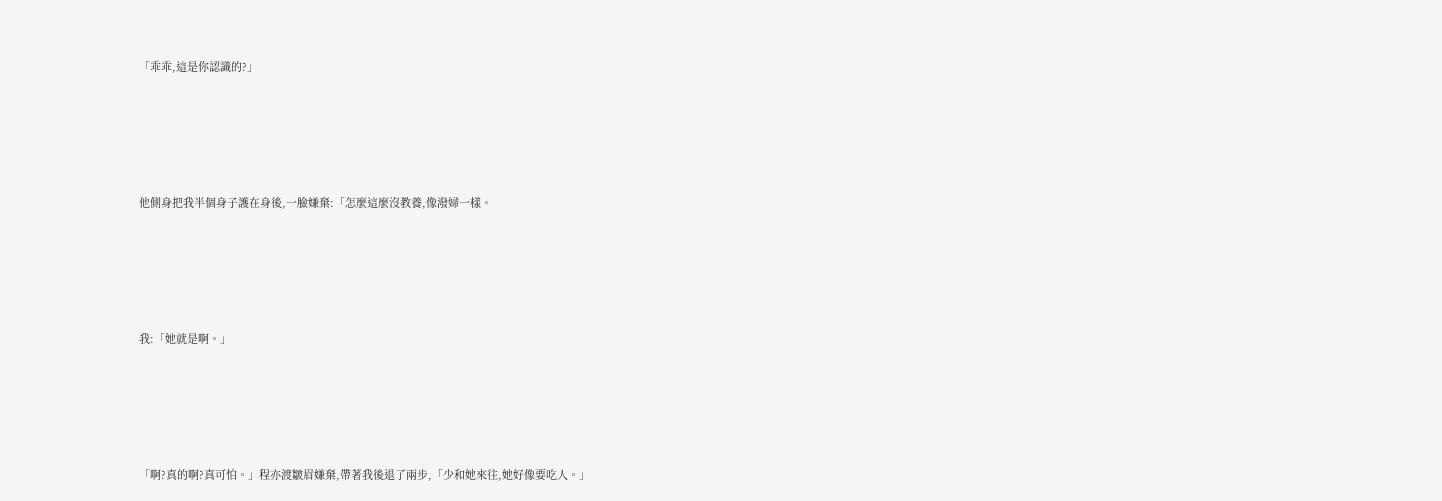「乖乖,這是你認識的?」





他側身把我半個身子護在身後,一臉嫌棄:「怎麼這麼沒教養,像潑婦一樣。





我:「她就是啊。」





「啊?真的啊?真可怕。」程亦渡皺眉嫌棄,帶著我後退了兩步,「少和她來往,她好像要吃人。」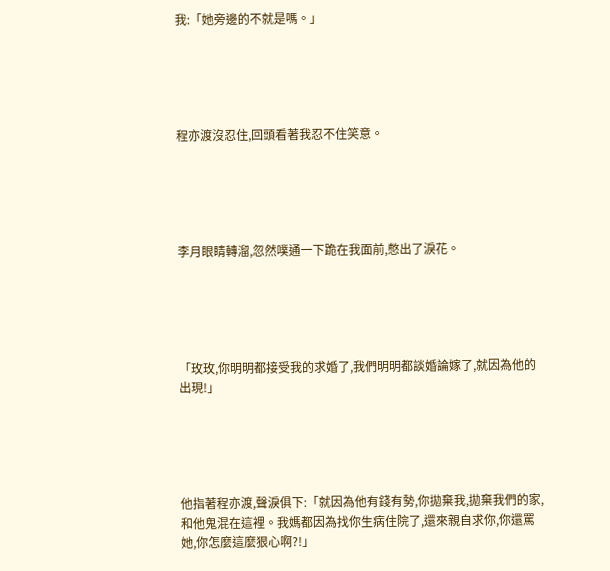我:「她旁邊的不就是嗎。」





程亦渡沒忍住,回頭看著我忍不住笑意。





李月眼睛轉溜,忽然噗通一下跪在我面前,憋出了淚花。





「玫玫,你明明都接受我的求婚了,我們明明都談婚論嫁了,就因為他的出現!」





他指著程亦渡,聲淚俱下:「就因為他有錢有勢,你拋棄我,拋棄我們的家,和他鬼混在這裡。我媽都因為找你生病住院了,還來親自求你,你還罵她,你怎麼這麼狠心啊?!」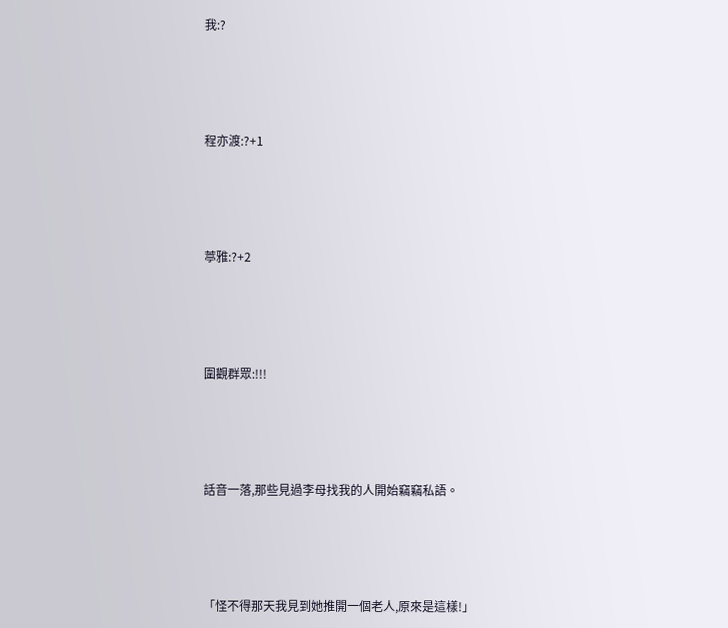我:?





程亦渡:?+1





葶雅:?+2





圍觀群眾:!!!





話音一落,那些見過李母找我的人開始竊竊私語。





「怪不得那天我見到她推開一個老人,原來是這樣!」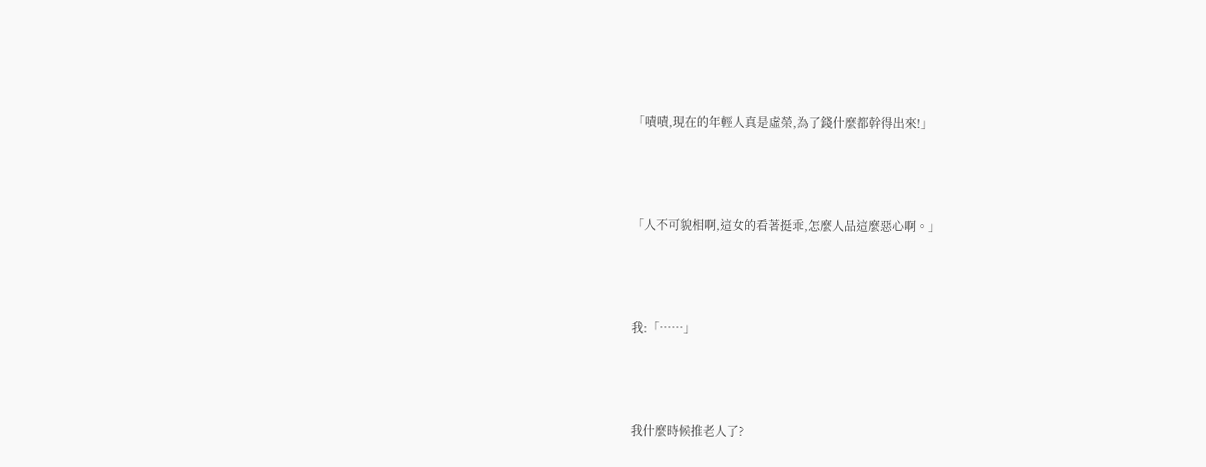「嘖嘖,現在的年輕人真是虛榮,為了錢什麼都幹得出來!」





「人不可貌相啊,這女的看著挺乖,怎麼人品這麼惡心啊。」





我:「……」





我什麼時候推老人了?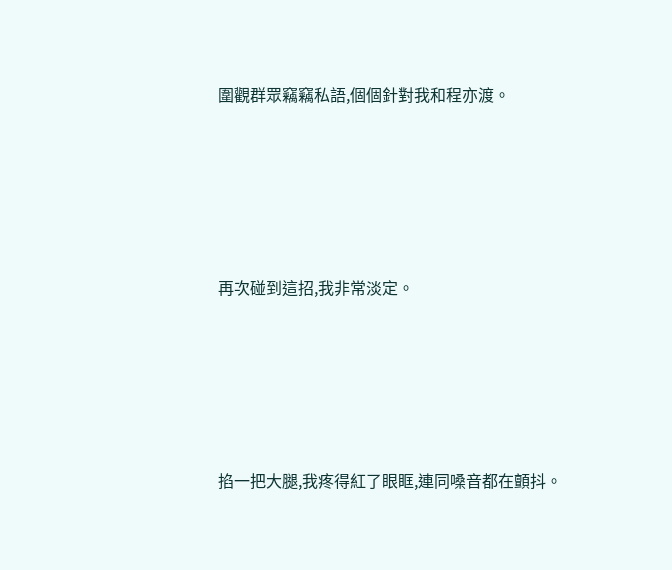圍觀群眾竊竊私語,個個針對我和程亦渡。





再次碰到這招,我非常淡定。





掐一把大腿,我疼得紅了眼眶,連同嗓音都在顫抖。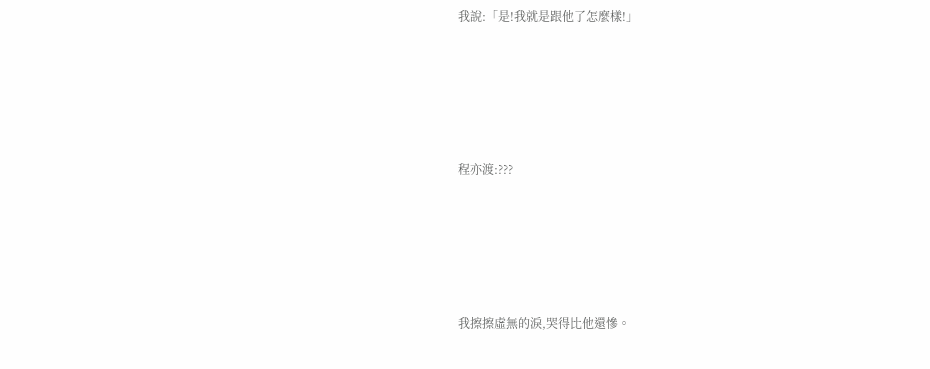我說:「是!我就是跟他了怎麼樣!」





程亦渡:???





我擦擦虛無的淚,哭得比他還慘。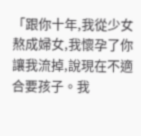「跟你十年,我從少女熬成婦女,我懷孕了你讓我流掉,說現在不適合要孩子。我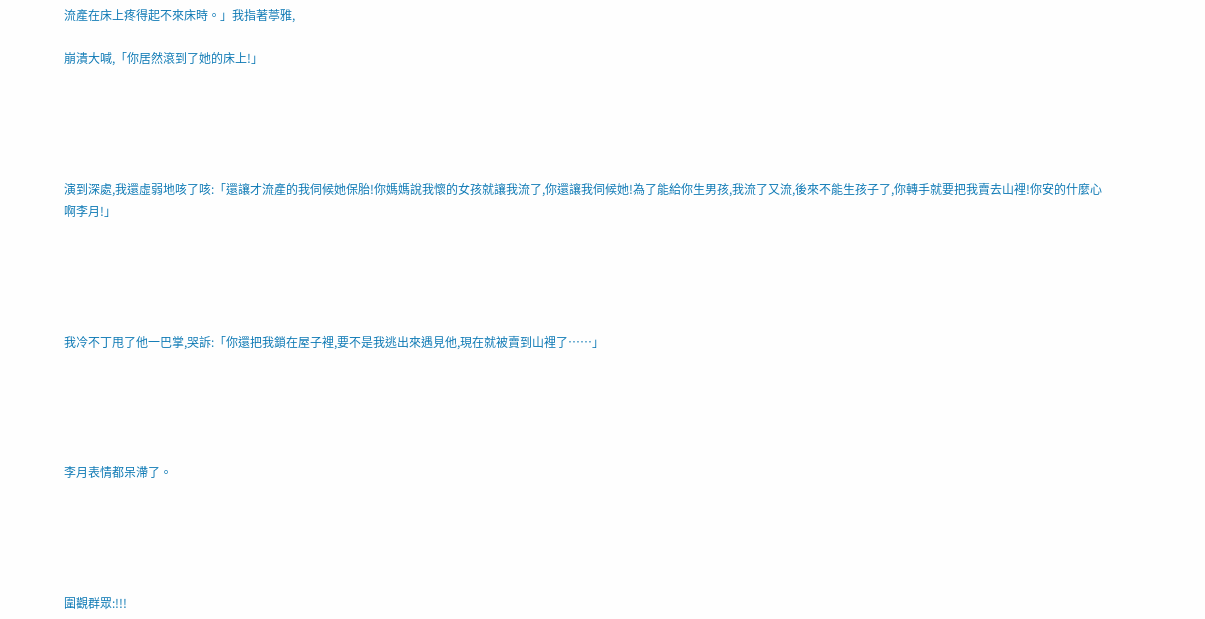流產在床上疼得起不來床時。」我指著葶雅,

崩潰大喊,「你居然滾到了她的床上!」





演到深處,我還虛弱地咳了咳:「還讓才流產的我伺候她保胎!你媽媽說我懷的女孩就讓我流了,你還讓我伺候她!為了能給你生男孩,我流了又流,後來不能生孩子了,你轉手就要把我賣去山裡!你安的什麼心啊李月!」





我冷不丁甩了他一巴掌,哭訴:「你還把我鎖在屋子裡,要不是我逃出來遇見他,現在就被賣到山裡了……」





李月表情都呆滯了。





圍觀群眾:!!!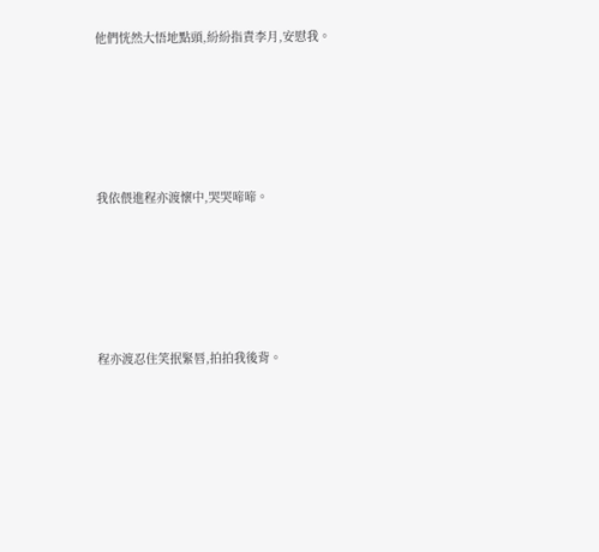他們恍然大悟地點頭,紛紛指責李月,安慰我。





我依偎進程亦渡懷中,哭哭啼啼。





程亦渡忍住笑抿緊唇,拍拍我後背。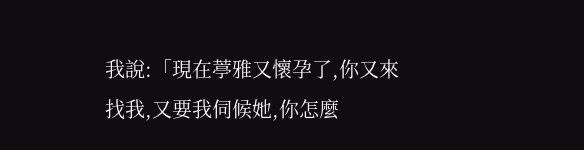我說:「現在葶雅又懷孕了,你又來找我,又要我伺候她,你怎麼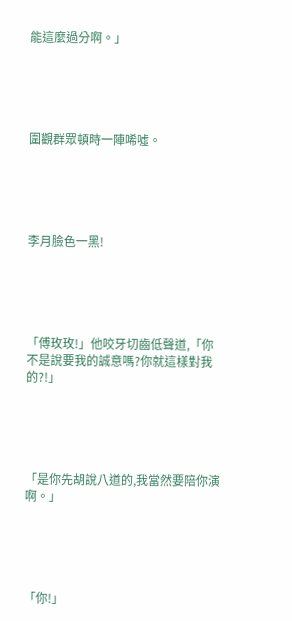能這麼過分啊。」





圍觀群眾頓時一陣唏噓。





李月臉色一黑!





「傅玫玫!」他咬牙切齒低聲道,「你不是說要我的誠意嗎?你就這樣對我的?!」





「是你先胡說八道的,我當然要陪你演啊。」





「你!」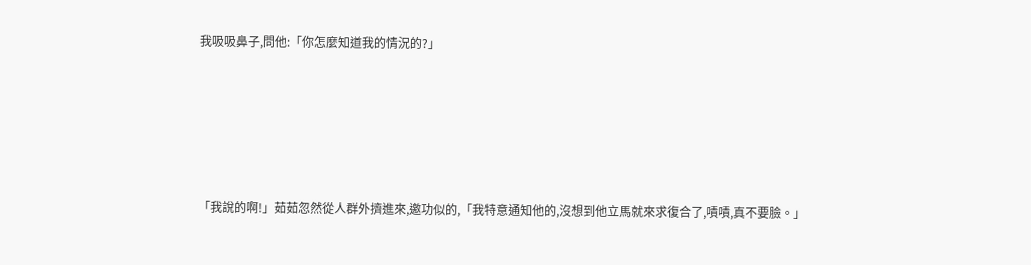我吸吸鼻子,問他:「你怎麼知道我的情況的?」





「我說的啊!」茹茹忽然從人群外擠進來,邀功似的,「我特意通知他的,沒想到他立馬就來求復合了,嘖嘖,真不要臉。」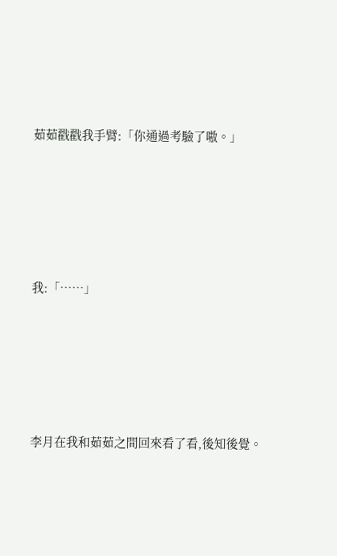茹茹戳戳我手臂:「你通過考驗了嗷。」





我:「……」





李月在我和茹茹之間回來看了看,後知後覺。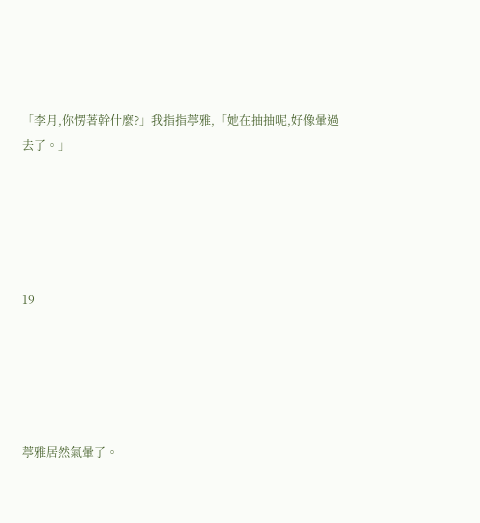「李月,你愣著幹什麼?」我指指葶雅,「她在抽抽呢,好像暈過去了。」





19





葶雅居然氣暈了。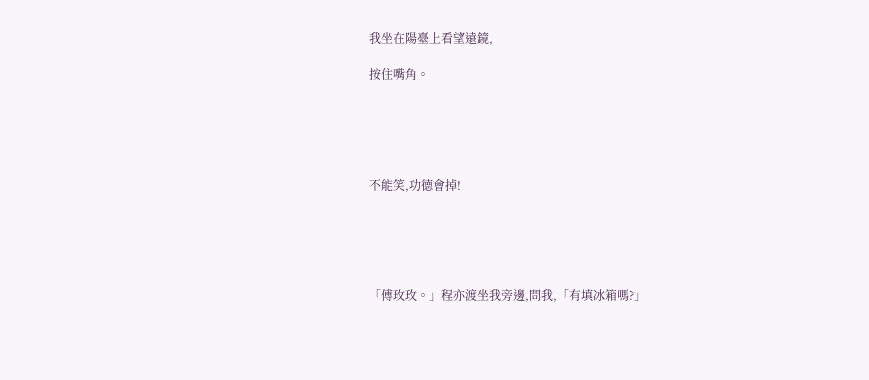我坐在陽臺上看望遠鏡,

按住嘴角。





不能笑,功德會掉!





「傅玫玫。」程亦渡坐我旁邊,問我,「有填冰箱嗎?」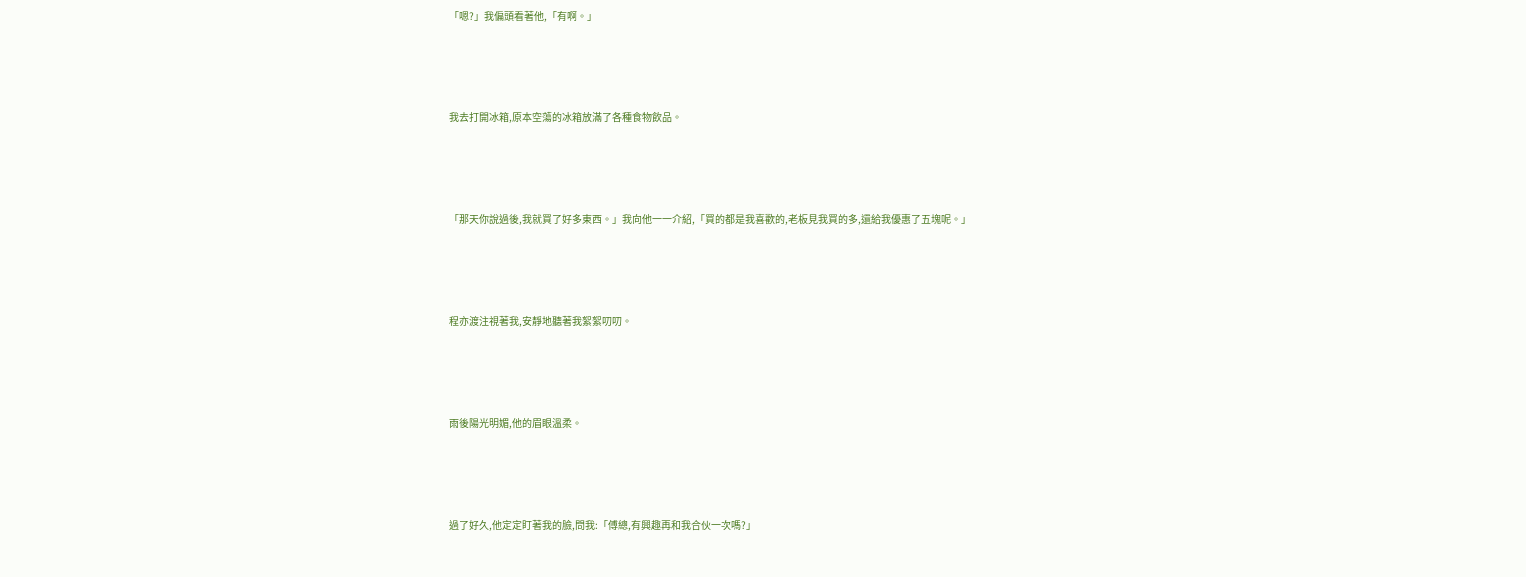「嗯?」我偏頭看著他,「有啊。」





我去打開冰箱,原本空蕩的冰箱放滿了各種食物飲品。





「那天你說過後,我就買了好多東西。」我向他一一介紹,「買的都是我喜歡的,老板見我買的多,還給我優惠了五塊呢。」





程亦渡注視著我,安靜地聽著我絮絮叨叨。





雨後陽光明媚,他的眉眼溫柔。





過了好久,他定定盯著我的臉,問我:「傅總,有興趣再和我合伙一次嗎?」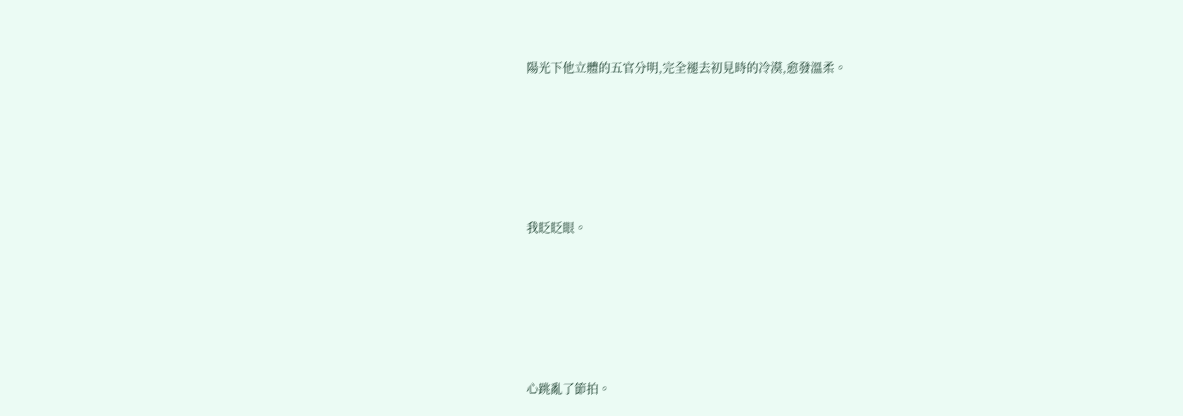陽光下他立體的五官分明,完全褪去初見時的冷漠,愈發溫柔。





我眨眨眼。





心跳亂了節拍。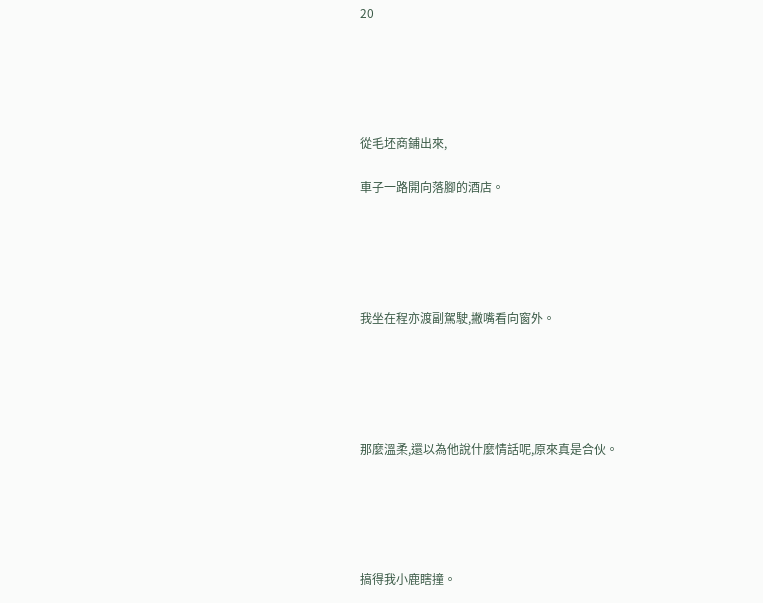20





從毛坯商鋪出來,

車子一路開向落腳的酒店。





我坐在程亦渡副駕駛,撇嘴看向窗外。





那麼溫柔,還以為他說什麼情話呢,原來真是合伙。





搞得我小鹿瞎撞。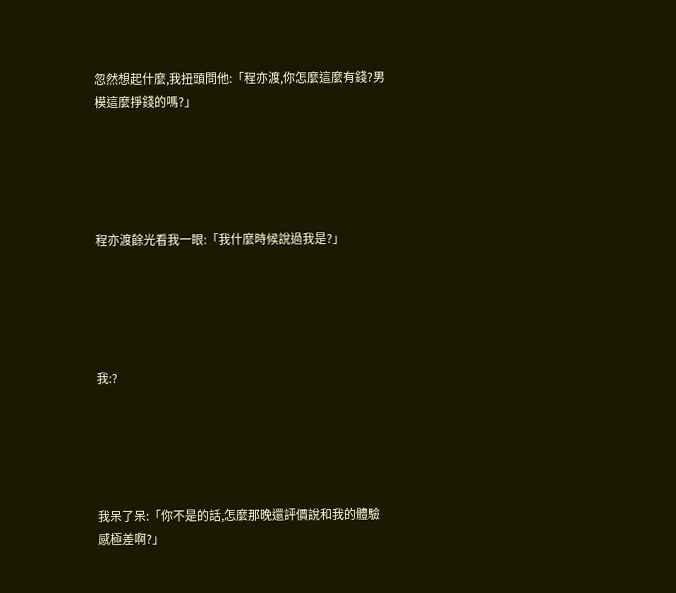忽然想起什麼,我扭頭問他:「程亦渡,你怎麼這麼有錢?男模這麼掙錢的嗎?」





程亦渡餘光看我一眼:「我什麼時候說過我是?」





我:?





我呆了呆:「你不是的話,怎麼那晚還評價說和我的體驗感極差啊?」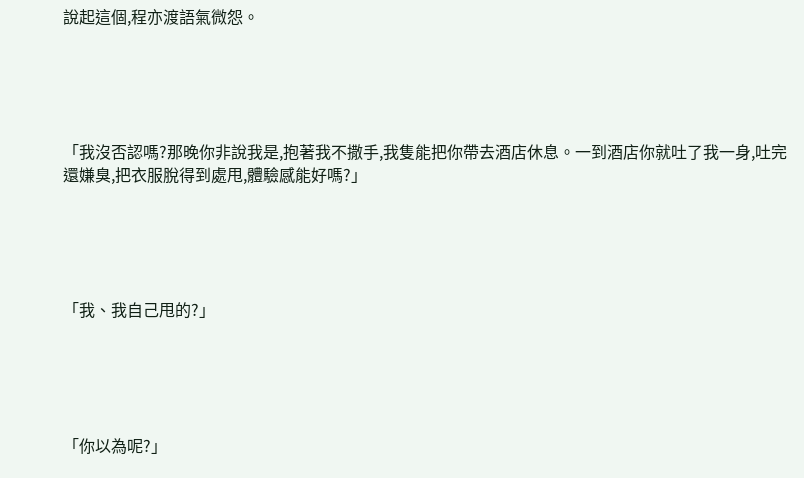說起這個,程亦渡語氣微怨。





「我沒否認嗎?那晚你非說我是,抱著我不撒手,我隻能把你帶去酒店休息。一到酒店你就吐了我一身,吐完還嫌臭,把衣服脫得到處甩,體驗感能好嗎?」





「我、我自己甩的?」





「你以為呢?」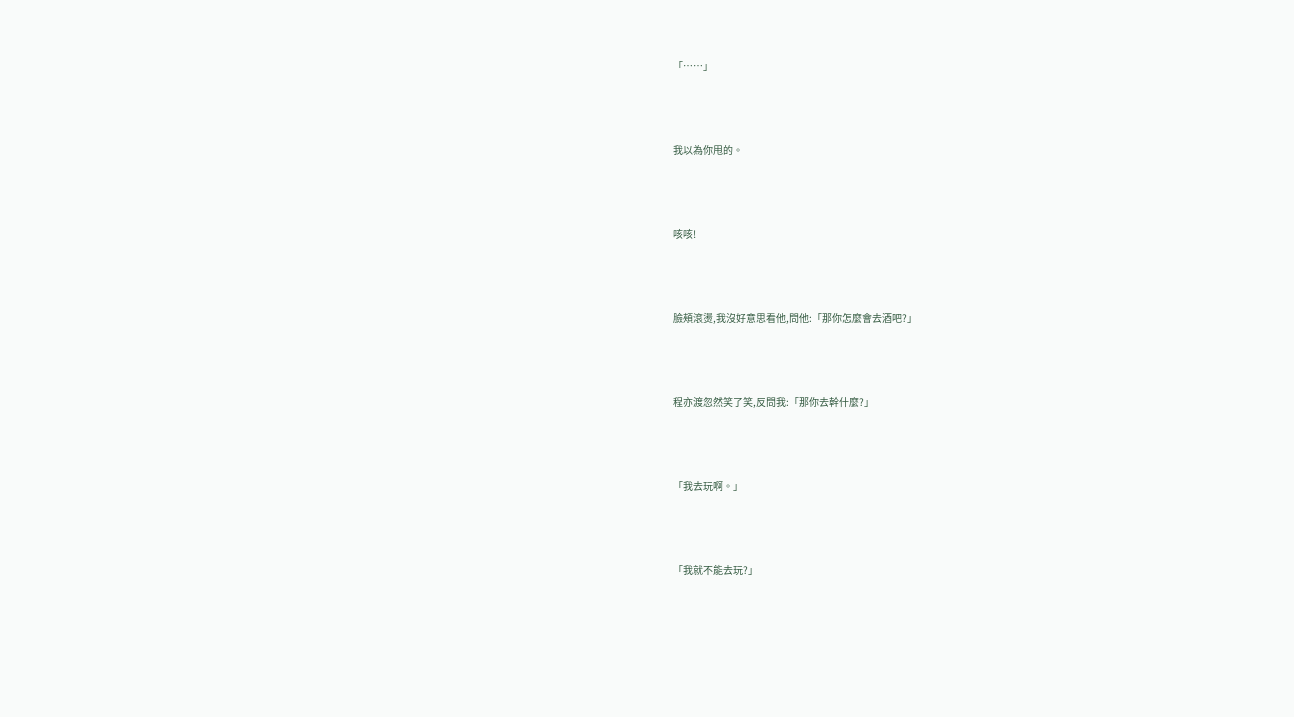「……」





我以為你甩的。





咳咳!





臉頰滾燙,我沒好意思看他,問他:「那你怎麼會去酒吧?」





程亦渡忽然笑了笑,反問我:「那你去幹什麼?」





「我去玩啊。」





「我就不能去玩?」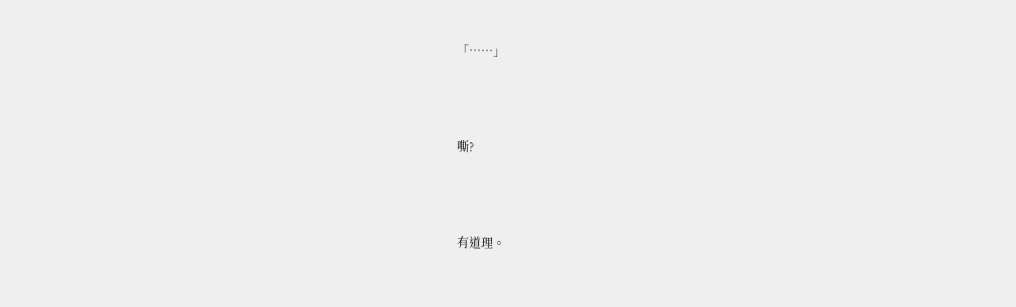「……」





嘶?





有道理。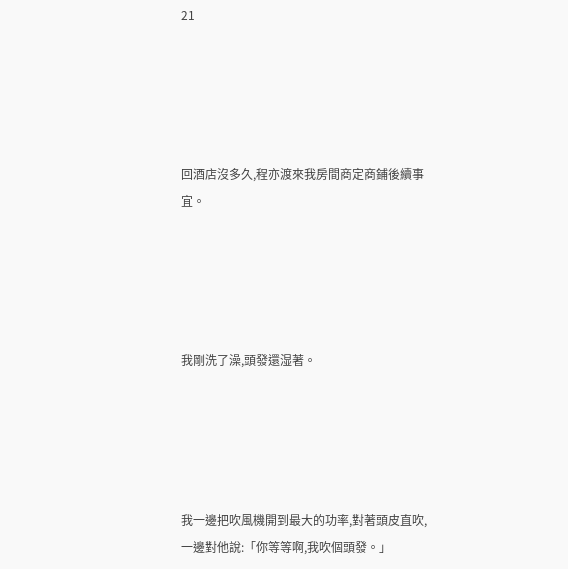21





回酒店沒多久,程亦渡來我房間商定商鋪後續事宜。





我剛洗了澡,頭發還湿著。





我一邊把吹風機開到最大的功率,對著頭皮直吹,一邊對他說:「你等等啊,我吹個頭發。」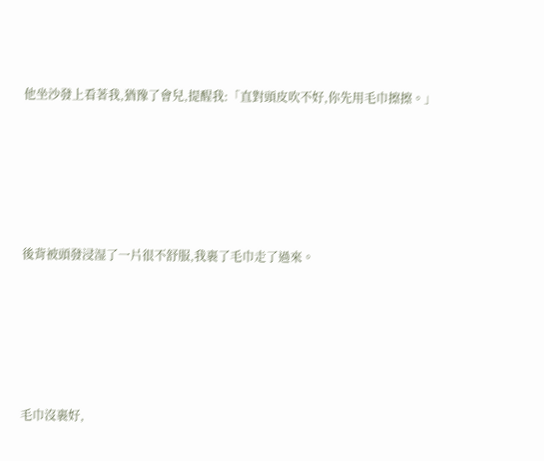他坐沙發上看著我,猶豫了會兒,提醒我:「直對頭皮吹不好,你先用毛巾擦擦。」





後背被頭發浸湿了一片很不舒服,我裹了毛巾走了過來。





毛巾沒裹好,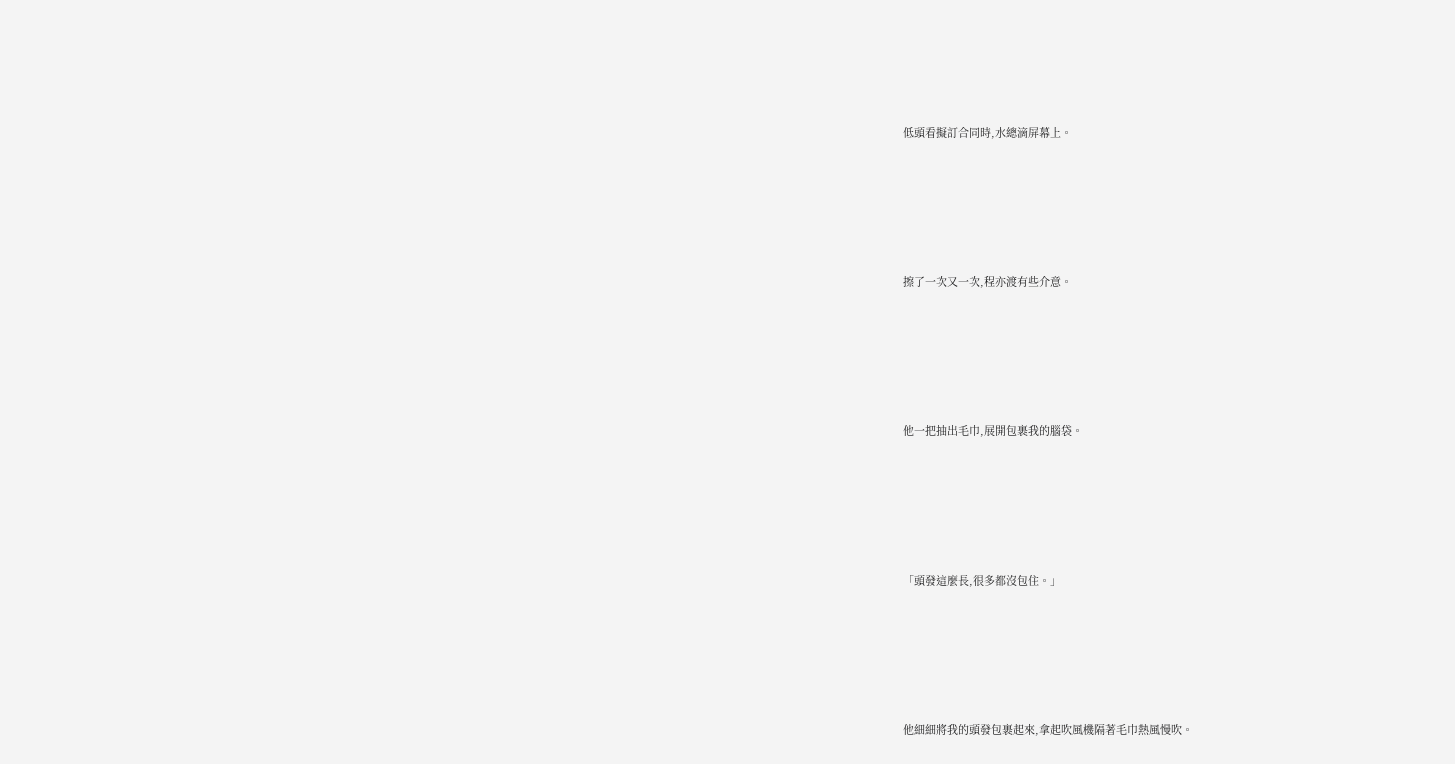低頭看擬訂合同時,水總滴屏幕上。





擦了一次又一次,程亦渡有些介意。





他一把抽出毛巾,展開包裹我的腦袋。





「頭發這麼長,很多都沒包住。」





他細細將我的頭發包裹起來,拿起吹風機隔著毛巾熱風慢吹。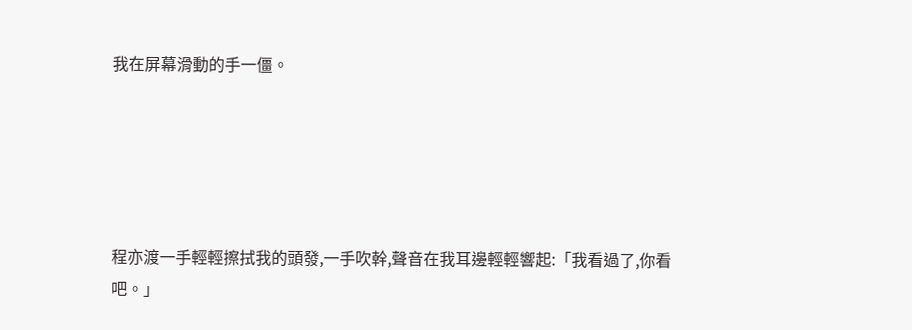我在屏幕滑動的手一僵。





程亦渡一手輕輕擦拭我的頭發,一手吹幹,聲音在我耳邊輕輕響起:「我看過了,你看吧。」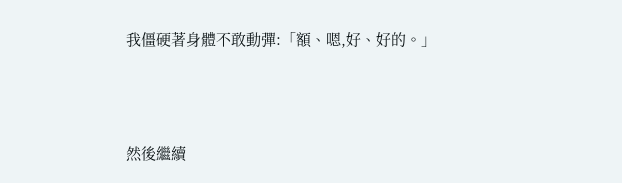我僵硬著身體不敢動彈:「額、嗯,好、好的。」





然後繼續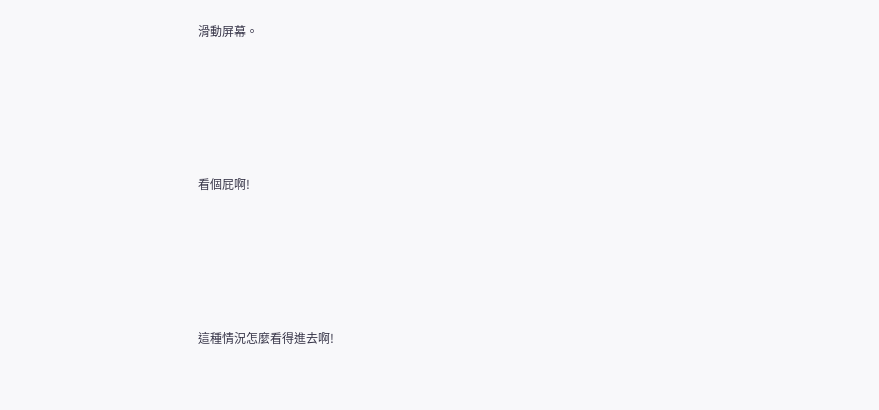滑動屏幕。





看個屁啊!





這種情況怎麼看得進去啊!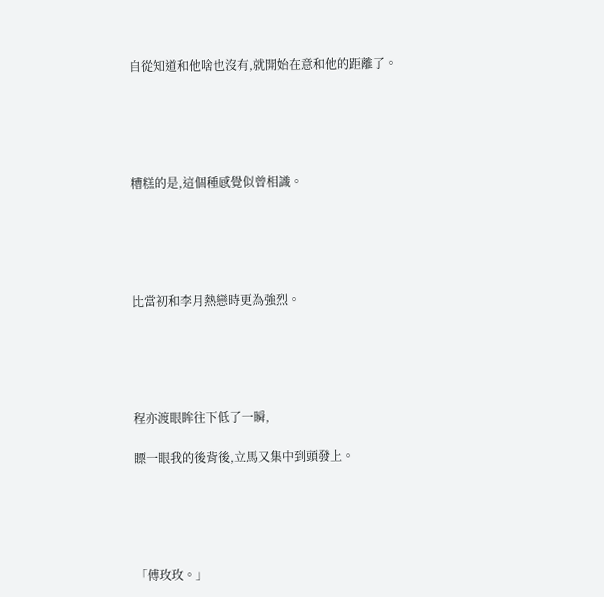自從知道和他啥也沒有,就開始在意和他的距離了。





糟糕的是,這個種感覺似曾相識。





比當初和李月熱戀時更為強烈。





程亦渡眼眸往下低了一瞬,

瞟一眼我的後背後,立馬又集中到頭發上。





「傅玫玫。」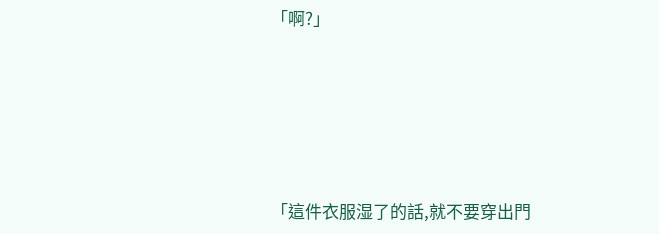「啊?」





「這件衣服湿了的話,就不要穿出門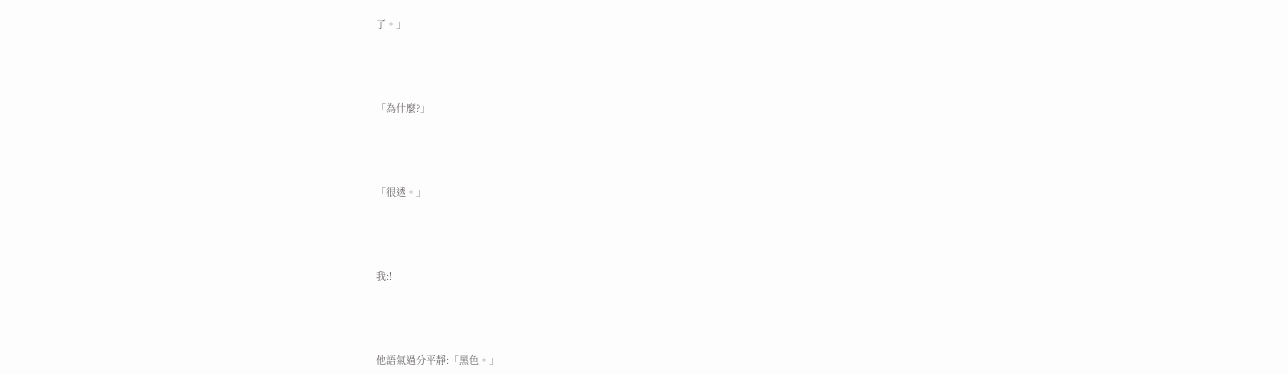了。」





「為什麼?」





「很透。」





我:!





他語氣過分平靜:「黑色。」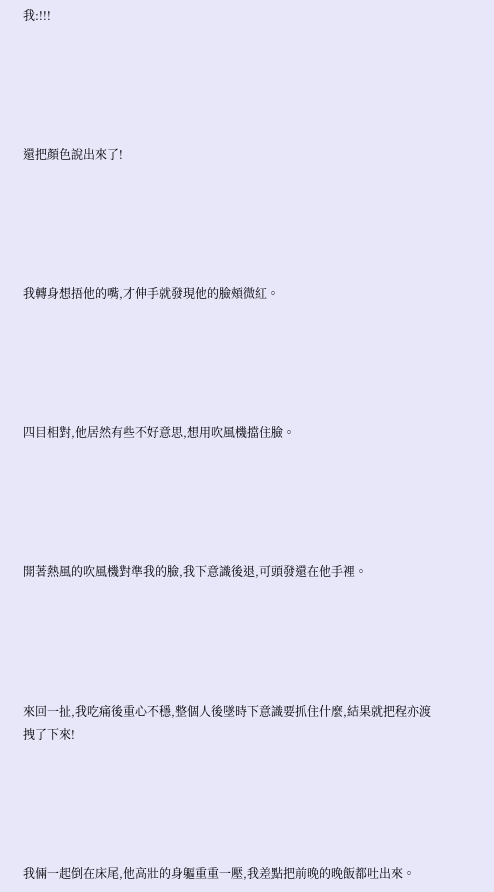我:!!!





還把顏色說出來了!





我轉身想捂他的嘴,才伸手就發現他的臉頰微紅。





四目相對,他居然有些不好意思,想用吹風機擋住臉。





開著熱風的吹風機對準我的臉,我下意識後退,可頭發還在他手裡。





來回一扯,我吃痛後重心不穩,整個人後墜時下意識要抓住什麼,結果就把程亦渡拽了下來!





我倆一起倒在床尾,他高壯的身軀重重一壓,我差點把前晚的晚飯都吐出來。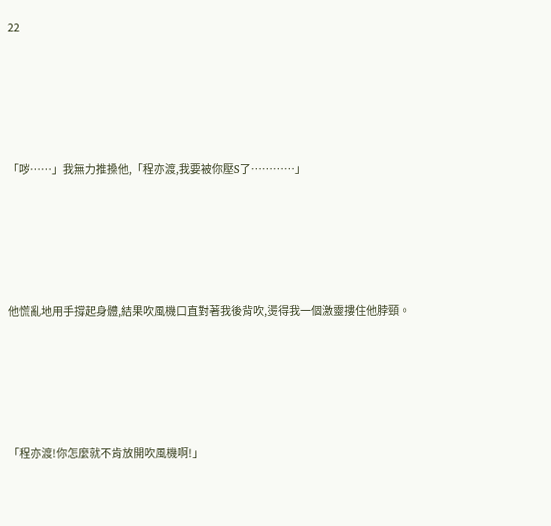22





「哕……」我無力推搡他,「程亦渡,我要被你壓S了…………」





他慌亂地用手撐起身體,結果吹風機口直對著我後背吹,燙得我一個激靈摟住他脖頸。





「程亦渡!你怎麼就不肯放開吹風機啊!」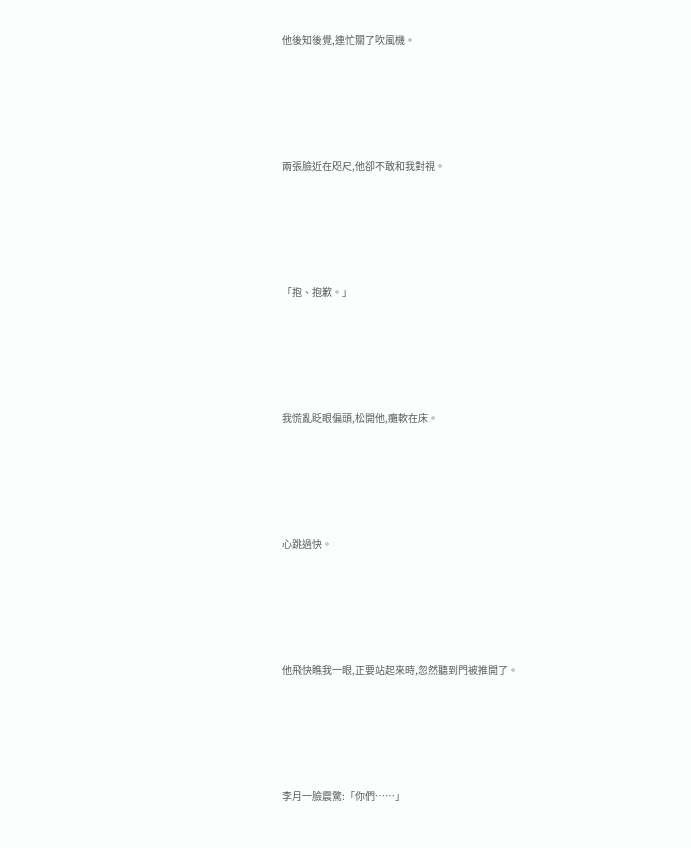他後知後覺,連忙關了吹風機。





兩張臉近在咫尺,他卻不敢和我對視。





「抱、抱歉。」





我慌亂眨眼偏頭,松開他,癱軟在床。





心跳過快。





他飛快瞧我一眼,正要站起來時,忽然聽到門被推開了。





李月一臉震驚:「你們……」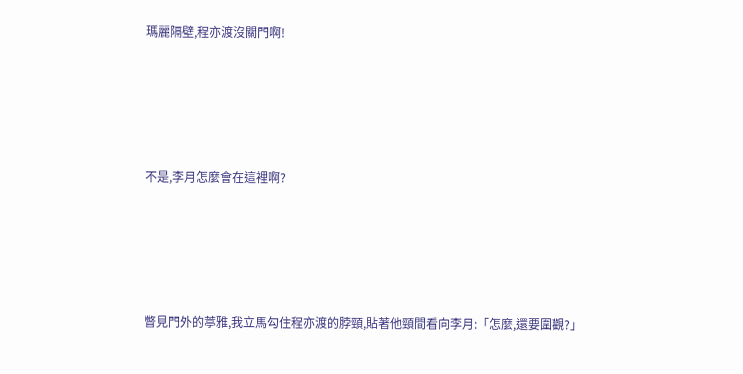瑪麗隔壁,程亦渡沒關門啊!





不是,李月怎麼會在這裡啊?





瞥見門外的葶雅,我立馬勾住程亦渡的脖頸,貼著他頸間看向李月:「怎麼,還要圍觀?」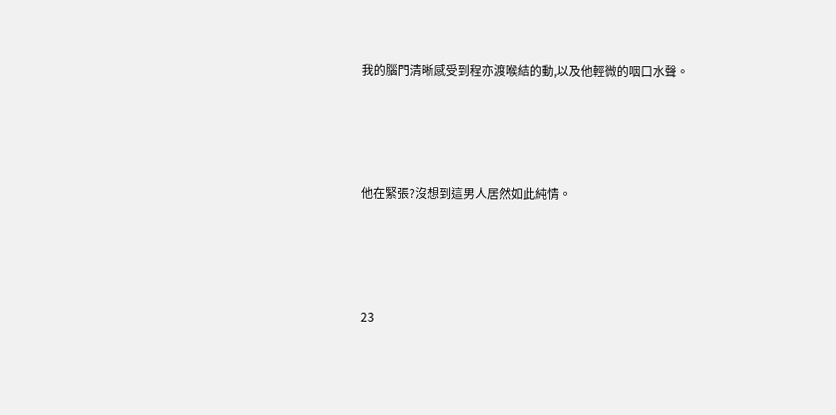我的腦門清晰感受到程亦渡喉結的動,以及他輕微的咽口水聲。





他在緊張?沒想到這男人居然如此純情。





23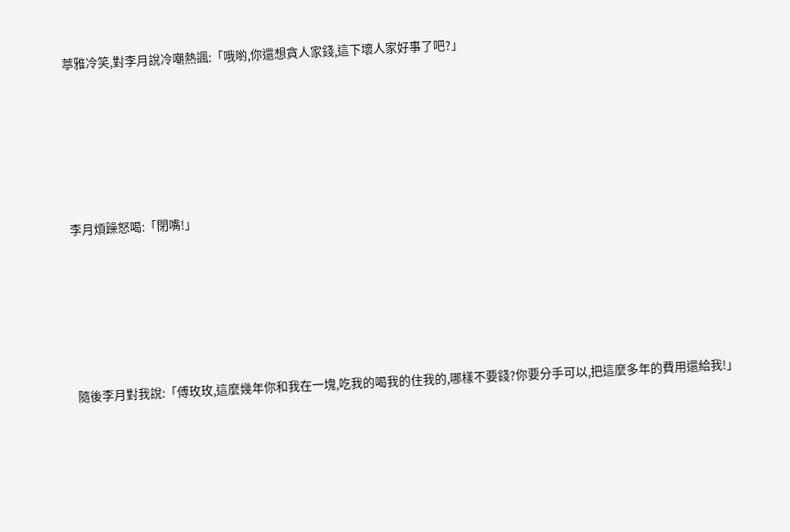葶雅冷笑,對李月說冷嘲熱諷:「哦喲,你還想貪人家錢,這下壞人家好事了吧?」





李月煩躁怒喝:「閉嘴!」





隨後李月對我說:「傅玫玫,這麼幾年你和我在一塊,吃我的喝我的住我的,哪樣不要錢?你要分手可以,把這麼多年的費用還給我!」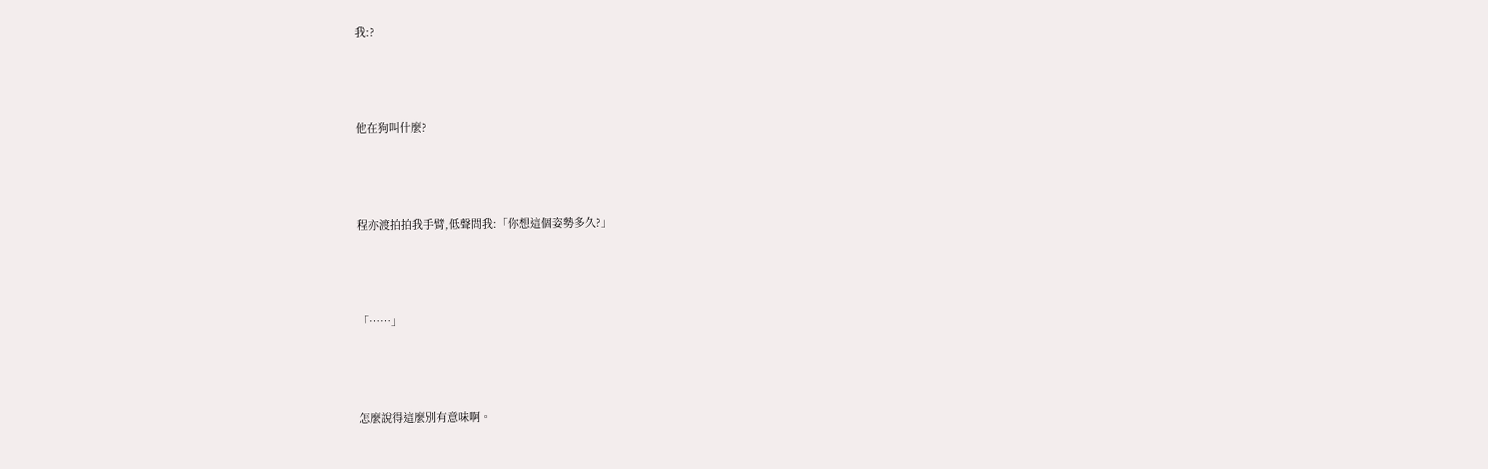我:?





他在狗叫什麼?





程亦渡拍拍我手臂,低聲問我:「你想這個姿勢多久?」





「……」





怎麼說得這麼別有意味啊。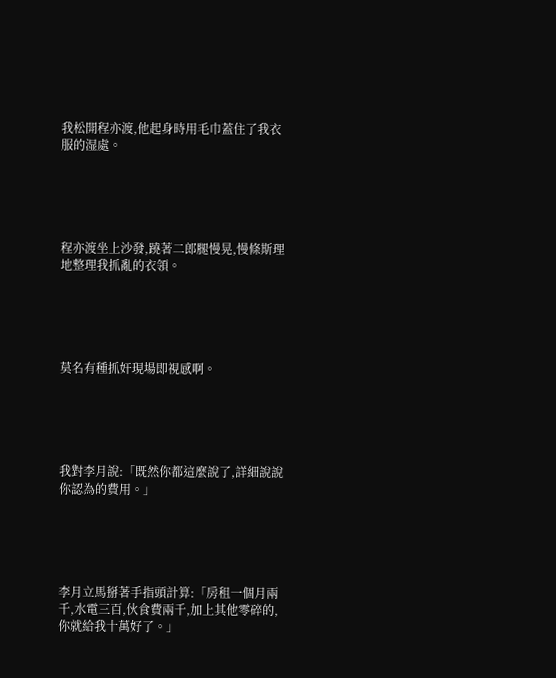我松開程亦渡,他起身時用毛巾蓋住了我衣服的湿處。





程亦渡坐上沙發,蹺著二郎腿慢晃,慢條斯理地整理我抓亂的衣領。





莫名有種抓奸現場即視感啊。





我對李月說:「既然你都這麼說了,詳細說說你認為的費用。」





李月立馬掰著手指頭計算:「房租一個月兩千,水電三百,伙食費兩千,加上其他零碎的,你就給我十萬好了。」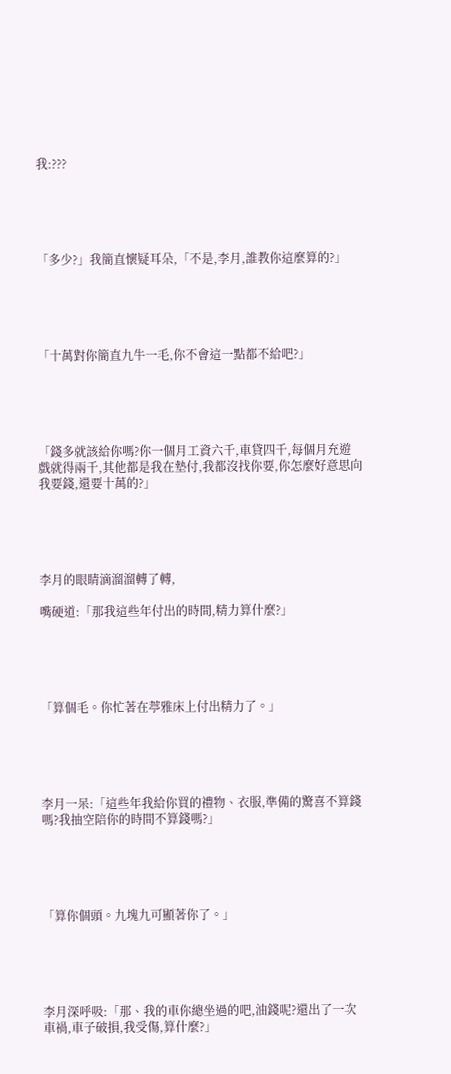我:???





「多少?」我簡直懷疑耳朵,「不是,李月,誰教你這麼算的?」





「十萬對你簡直九牛一毛,你不會這一點都不給吧?」





「錢多就該給你嗎?你一個月工資六千,車貸四千,每個月充遊戲就得兩千,其他都是我在墊付,我都沒找你要,你怎麼好意思向我要錢,還要十萬的?」





李月的眼睛滴溜溜轉了轉,

嘴硬道:「那我這些年付出的時間,精力算什麼?」





「算個毛。你忙著在葶雅床上付出精力了。」





李月一呆:「這些年我給你買的禮物、衣服,準備的驚喜不算錢嗎?我抽空陪你的時間不算錢嗎?」





「算你個頭。九塊九可顯著你了。」





李月深呼吸:「那、我的車你總坐過的吧,油錢呢?還出了一次車禍,車子破損,我受傷,算什麼?」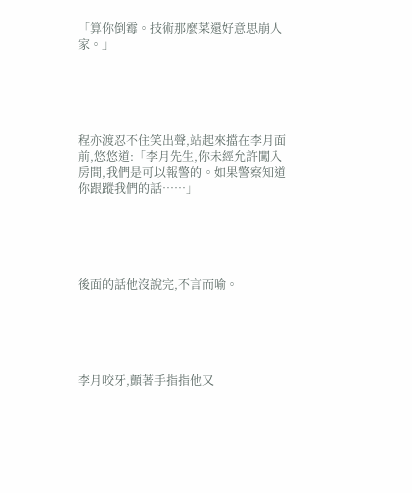「算你倒霉。技術那麼菜還好意思崩人家。」





程亦渡忍不住笑出聲,站起來擋在李月面前,悠悠道:「李月先生,你未經允許闖入房間,我們是可以報警的。如果警察知道你跟蹤我們的話……」





後面的話他沒說完,不言而喻。





李月咬牙,顫著手指指他又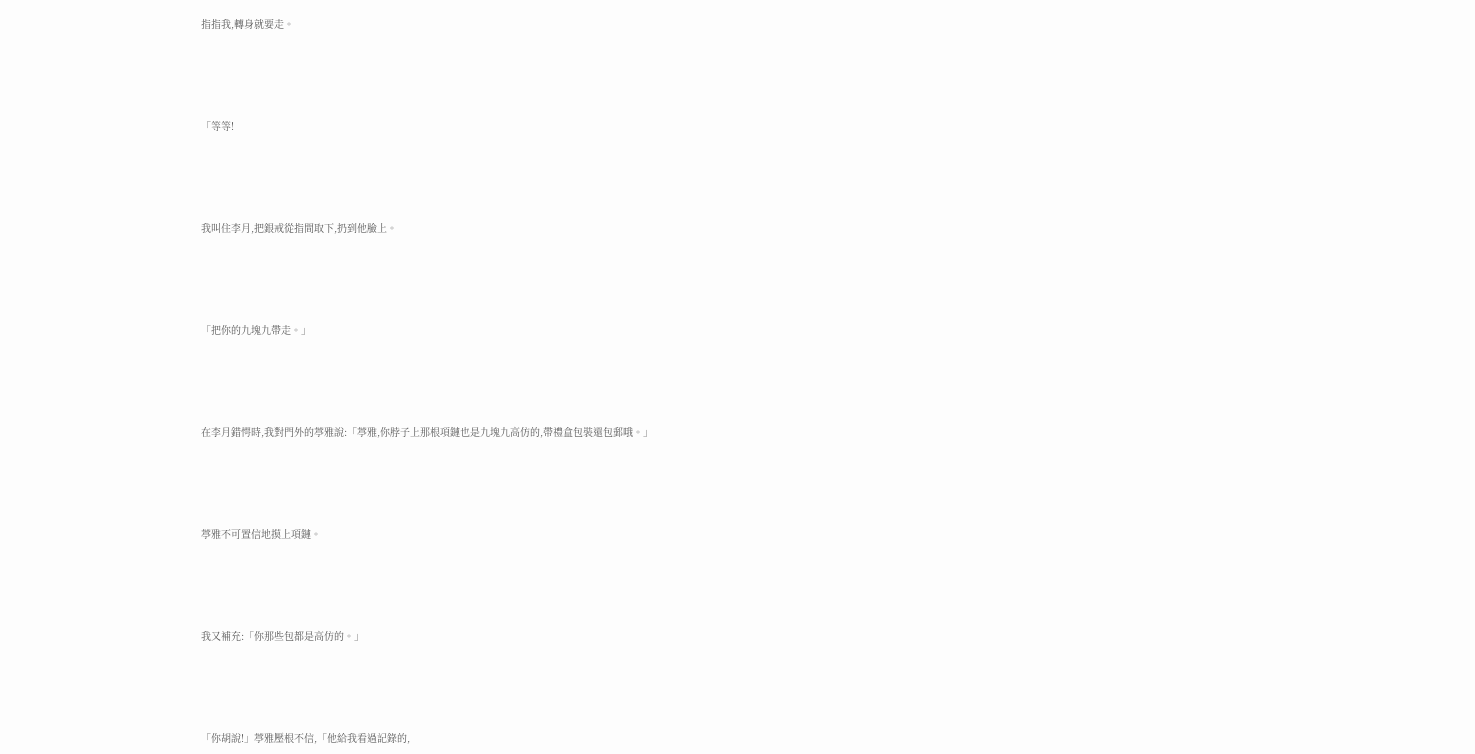指指我,轉身就要走。





「等等!





我叫住李月,把銀戒從指間取下,扔到他臉上。





「把你的九塊九帶走。」





在李月錯愕時,我對門外的葶雅說:「葶雅,你脖子上那根項鏈也是九塊九高仿的,帶禮盒包裝還包郵哦。」





葶雅不可置信地摸上項鏈。





我又補充:「你那些包都是高仿的。」





「你胡說!」葶雅壓根不信,「他給我看過記錄的,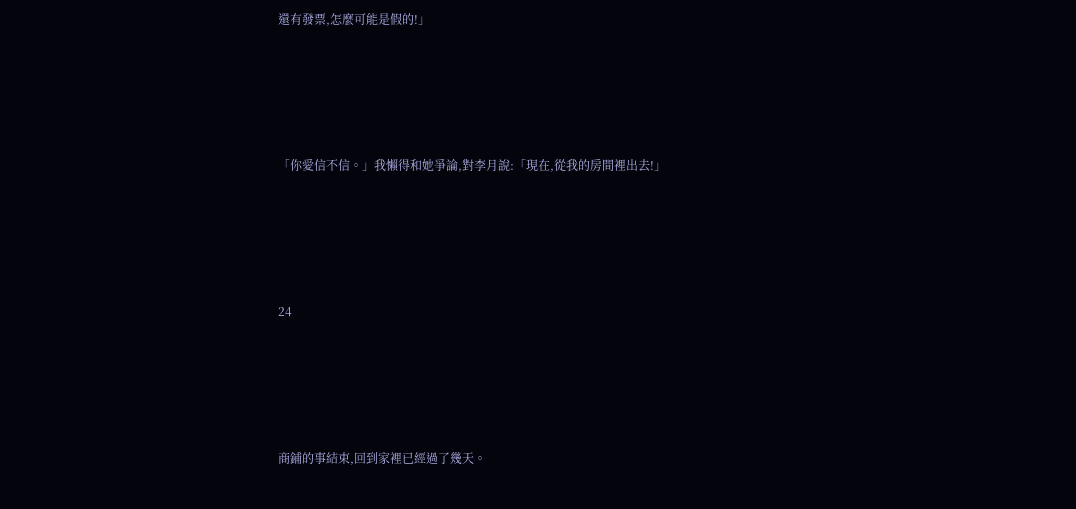還有發票,怎麼可能是假的!」





「你愛信不信。」我懶得和她爭論,對李月說:「現在,從我的房間裡出去!」





24





商鋪的事結束,回到家裡已經過了幾天。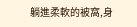躺進柔軟的被窩,身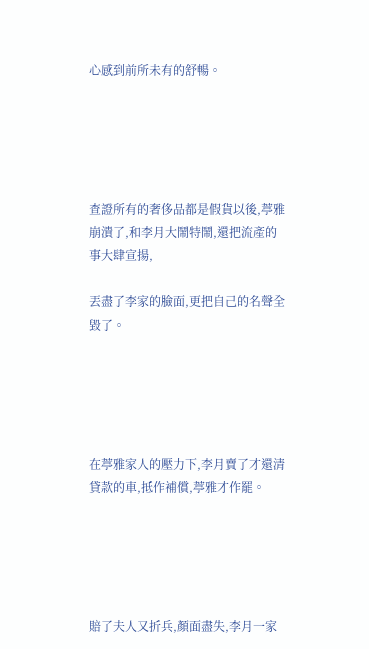心感到前所未有的舒暢。





查證所有的奢侈品都是假貨以後,葶雅崩潰了,和李月大鬧特鬧,還把流產的事大肆宣揚,

丟盡了李家的臉面,更把自己的名聲全毀了。





在葶雅家人的壓力下,李月賣了才還清貸款的車,抵作補償,葶雅才作罷。





賠了夫人又折兵,顏面盡失,李月一家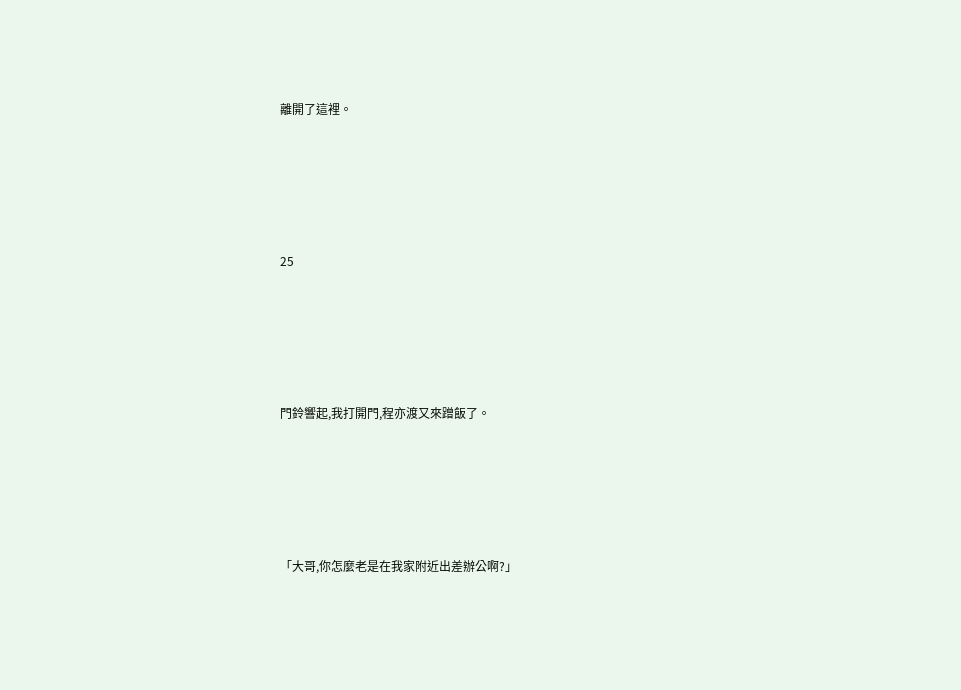離開了這裡。





25





門鈴響起,我打開門,程亦渡又來蹭飯了。





「大哥,你怎麼老是在我家附近出差辦公啊?」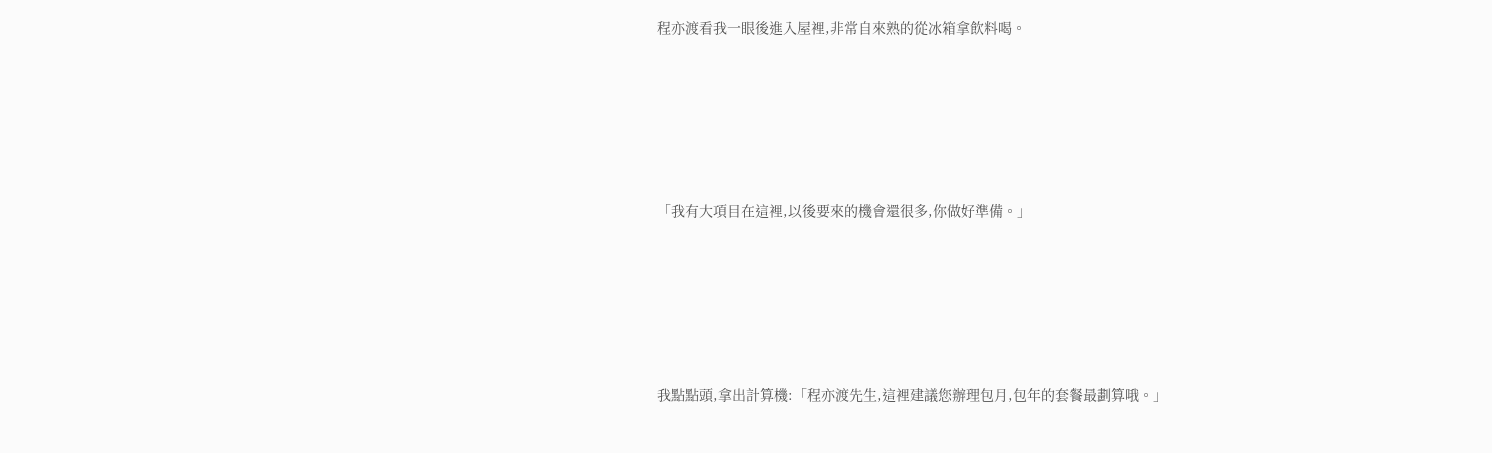程亦渡看我一眼後進入屋裡,非常自來熟的從冰箱拿飲料喝。





「我有大項目在這裡,以後要來的機會還很多,你做好準備。」





我點點頭,拿出計算機:「程亦渡先生,這裡建議您辦理包月,包年的套餐最劃算哦。」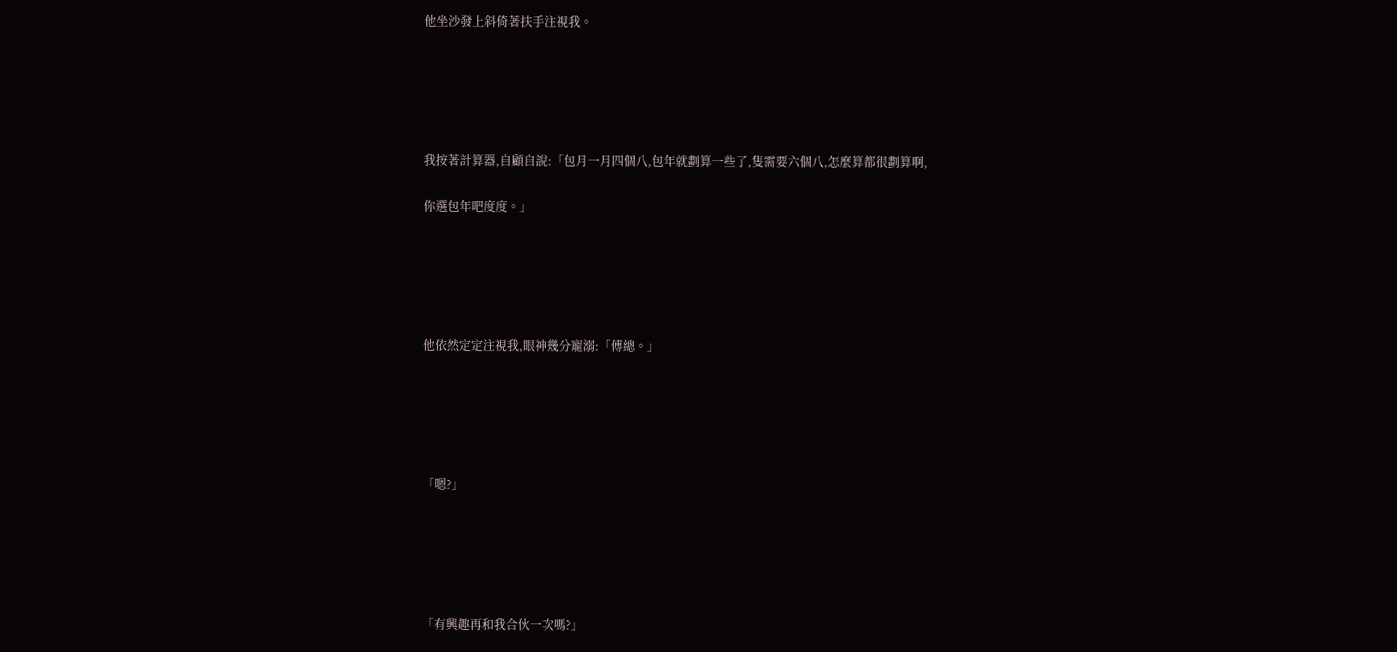他坐沙發上斜倚著扶手注視我。





我按著計算器,自顧自說:「包月一月四個八,包年就劃算一些了,隻需要六個八,怎麼算都很劃算啊,

你選包年吧度度。」





他依然定定注視我,眼神幾分寵溺:「傅總。」





「嗯?」





「有興趣再和我合伙一次嗎?」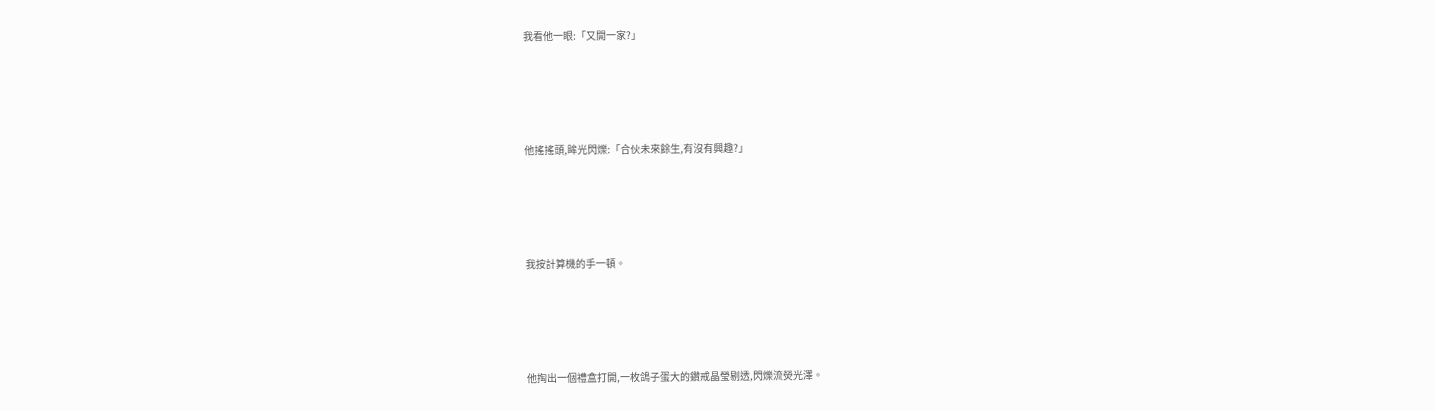我看他一眼:「又開一家?」





他搖搖頭,眸光閃爍:「合伙未來餘生,有沒有興趣?」





我按計算機的手一頓。





他掏出一個禮盒打開,一枚鴿子蛋大的鑽戒晶瑩剔透,閃爍流熒光澤。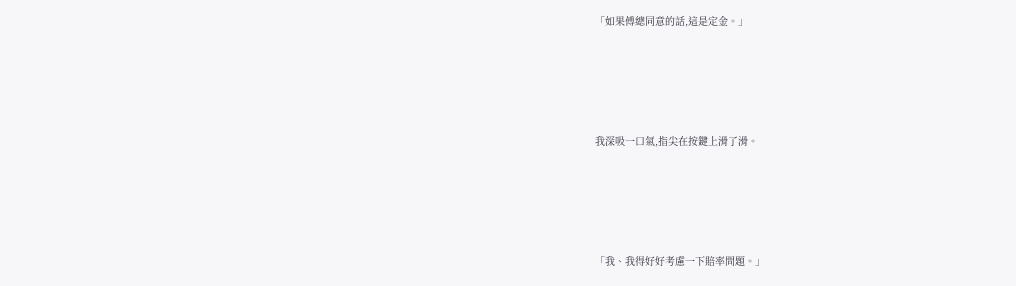「如果傅總同意的話,這是定金。」





我深吸一口氣,指尖在按鍵上滑了滑。





「我、我得好好考慮一下賠率問題。」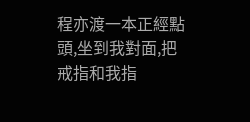程亦渡一本正經點頭,坐到我對面,把戒指和我指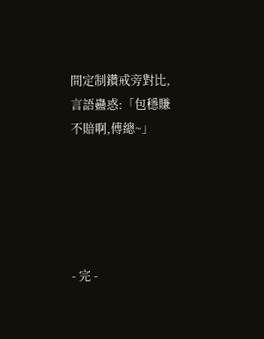間定制鑽戒旁對比,言語蠱惑:「包穩賺不賠啊,傅總~」





- 完 -